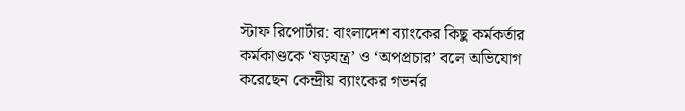স্টাফ রিপোর্টার: বাংলাদেশ ব্যাংকের কিছু কর্মকর্তার কর্মকাণ্ডকে ‘ষড়যন্ত্র’ ও ‘অপপ্রচার’ বলে অভিযোগ করেছেন কেন্দ্রীয় ব্যাংকের গভর্নর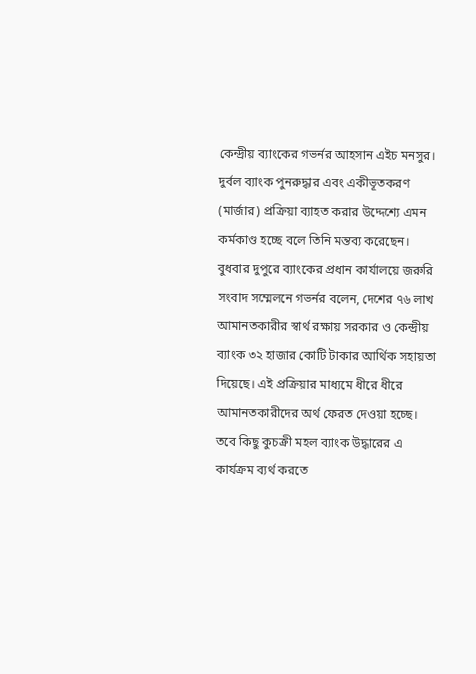কেন্দ্রীয় ব্যাংকের গভর্নর আহসান এইচ মনসুর। দুর্বল ব্যাংক পুনরুদ্ধার এবং একীভূতকরণ (মার্জার) প্রক্রিয়া ব্যাহত করার উদ্দেশ্যে এমন কর্মকাণ্ড হচ্ছে বলে তিনি মন্তব্য করেছেন।
বুধবার দুপুরে ব্যাংকের প্রধান কার্যালয়ে জরুরি সংবাদ সম্মেলনে গভর্নর বলেন, দেশের ৭৬ লাখ আমানতকারীর স্বার্থ রক্ষায় সরকার ও কেন্দ্রীয় ব্যাংক ৩২ হাজার কোটি টাকার আর্থিক সহায়তা দিয়েছে। এই প্রক্রিয়ার মাধ্যমে ধীরে ধীরে আমানতকারীদের অর্থ ফেরত দেওয়া হচ্ছে। তবে কিছু কুচক্রী মহল ব্যাংক উদ্ধারের এ কার্যক্রম ব্যর্থ করতে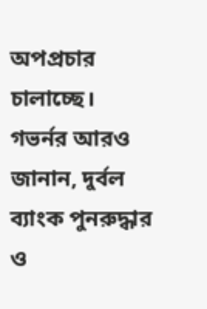অপপ্রচার চালাচ্ছে।
গভর্নর আরও জানান, দুর্বল ব্যাংক পুনরুদ্ধার ও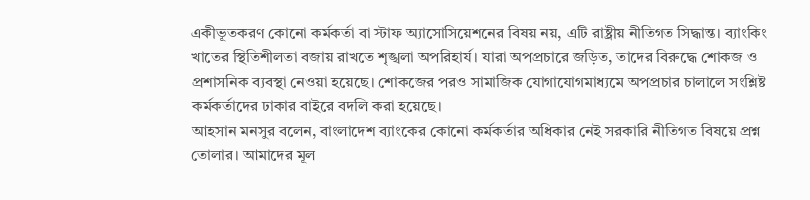একীভূতকরণ কোনো কর্মকর্তা বা স্টাফ অ্যাসোসিয়েশনের বিষয় নয়, এটি রাষ্ট্রীয় নীতিগত সিদ্ধান্ত। ব্যাংকিং খাতের স্থিতিশীলতা বজায় রাখতে শৃঙ্খলা অপরিহার্য। যারা অপপ্রচারে জড়িত, তাদের বিরুদ্ধে শোকজ ও প্রশাসনিক ব্যবস্থা নেওয়া হয়েছে। শোকজের পরও সামাজিক যোগাযোগমাধ্যমে অপপ্রচার চালালে সংশ্লিষ্ট কর্মকর্তাদের ঢাকার বাইরে বদলি করা হয়েছে।
আহসান মনসুর বলেন, বাংলাদেশ ব্যাংকের কোনো কর্মকর্তার অধিকার নেই সরকারি নীতিগত বিষয়ে প্রশ্ন তোলার। আমাদের মূল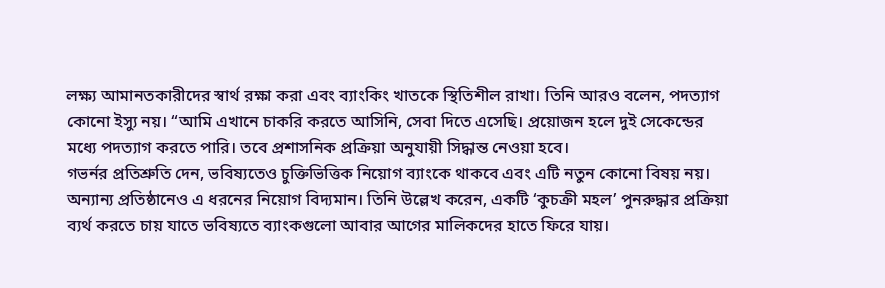লক্ষ্য আমানতকারীদের স্বার্থ রক্ষা করা এবং ব্যাংকিং খাতকে স্থিতিশীল রাখা। তিনি আরও বলেন, পদত্যাগ কোনো ইস্যু নয়। “আমি এখানে চাকরি করতে আসিনি, সেবা দিতে এসেছি। প্রয়োজন হলে দুই সেকেন্ডের মধ্যে পদত্যাগ করতে পারি। তবে প্রশাসনিক প্রক্রিয়া অনুযায়ী সিদ্ধান্ত নেওয়া হবে।
গভর্নর প্রতিশ্রুতি দেন, ভবিষ্যতেও চুক্তিভিত্তিক নিয়োগ ব্যাংকে থাকবে এবং এটি নতুন কোনো বিষয় নয়। অন্যান্য প্রতিষ্ঠানেও এ ধরনের নিয়োগ বিদ্যমান। তিনি উল্লেখ করেন, একটি ‘কুচক্রী মহল’ পুনরুদ্ধার প্রক্রিয়া ব্যর্থ করতে চায় যাতে ভবিষ্যতে ব্যাংকগুলো আবার আগের মালিকদের হাতে ফিরে যায়।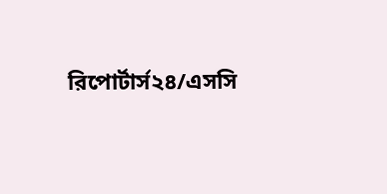রিপোর্টার্স২৪/এসসি